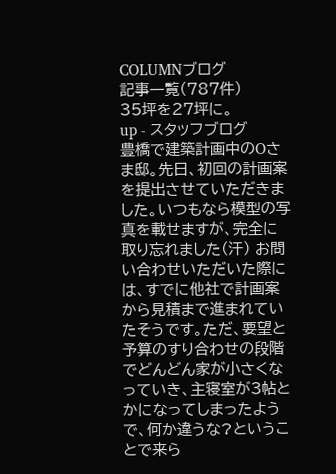COLUMNブログ
記事一覧(787件)
35坪を27坪に。
up - スタッフブログ
豊橋で建築計画中のOさま邸。先日、初回の計画案を提出させていただきました。いつもなら模型の写真を載せますが、完全に取り忘れました(汗) お問い合わせいただいた際には、すでに他社で計画案から見積まで進まれていたそうです。ただ、要望と予算のすり合わせの段階でどんどん家が小さくなっていき、主寝室が3帖とかになってしまったようで、何か違うな?ということで来ら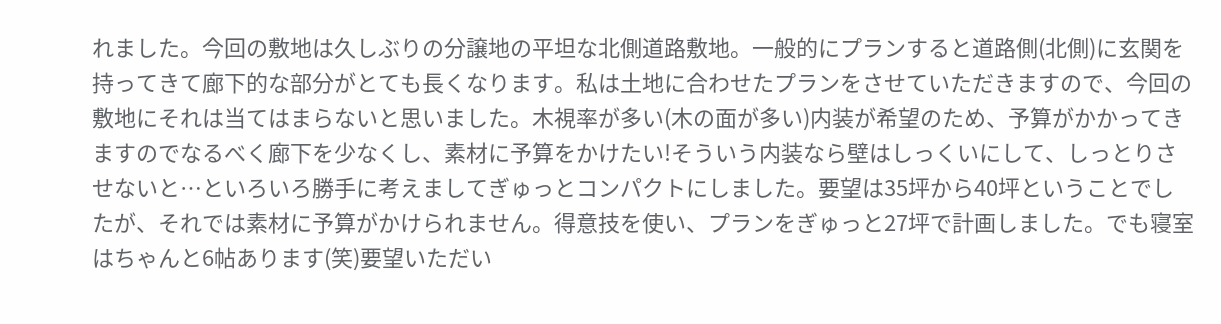れました。今回の敷地は久しぶりの分譲地の平坦な北側道路敷地。一般的にプランすると道路側(北側)に玄関を持ってきて廊下的な部分がとても長くなります。私は土地に合わせたプランをさせていただきますので、今回の敷地にそれは当てはまらないと思いました。木視率が多い(木の面が多い)内装が希望のため、予算がかかってきますのでなるべく廊下を少なくし、素材に予算をかけたい!そういう内装なら壁はしっくいにして、しっとりさせないと…といろいろ勝手に考えましてぎゅっとコンパクトにしました。要望は35坪から40坪ということでしたが、それでは素材に予算がかけられません。得意技を使い、プランをぎゅっと27坪で計画しました。でも寝室はちゃんと6帖あります(笑)要望いただい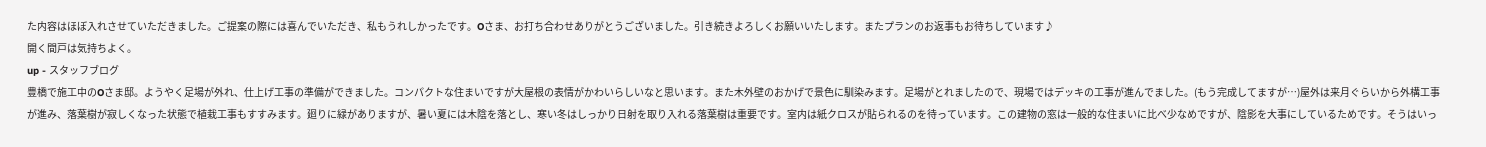た内容はほぼ入れさせていただきました。ご提案の際には喜んでいただき、私もうれしかったです。Oさま、お打ち合わせありがとうございました。引き続きよろしくお願いいたします。またプランのお返事もお待ちしています♪
開く間戸は気持ちよく。
up - スタッフブログ
豊橋で施工中のOさま邸。ようやく足場が外れ、仕上げ工事の準備ができました。コンパクトな住まいですが大屋根の表情がかわいらしいなと思います。また木外壁のおかげで景色に馴染みます。足場がとれましたので、現場ではデッキの工事が進んでました。(もう完成してますが…)屋外は来月ぐらいから外構工事が進み、落葉樹が寂しくなった状態で植栽工事もすすみます。廻りに緑がありますが、暑い夏には木陰を落とし、寒い冬はしっかり日射を取り入れる落葉樹は重要です。室内は紙クロスが貼られるのを待っています。この建物の窓は一般的な住まいに比べ少なめですが、陰影を大事にしているためです。そうはいっ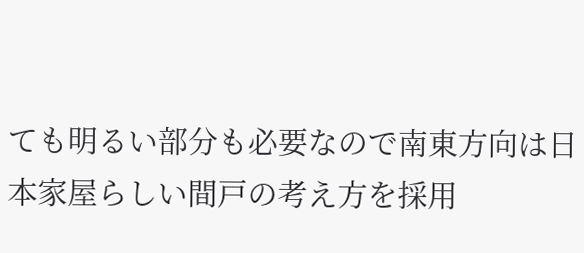ても明るい部分も必要なので南東方向は日本家屋らしい間戸の考え方を採用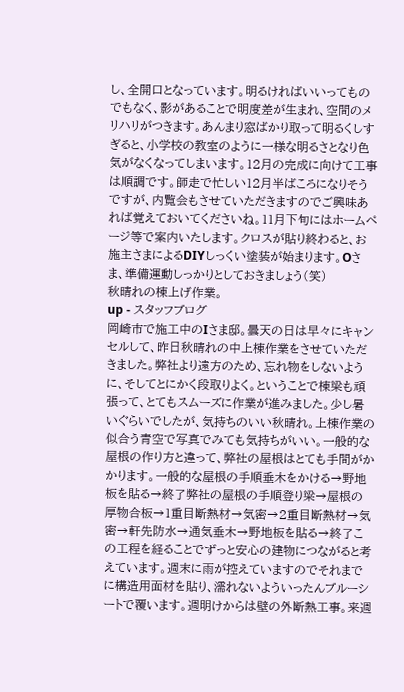し、全開口となっています。明るければいいってものでもなく、影があることで明度差が生まれ、空間のメリハリがつきます。あんまり窓ばかり取って明るくしすぎると、小学校の教室のように一様な明るさとなり色気がなくなってしまいます。12月の完成に向けて工事は順調です。師走で忙しい12月半ばころになりそうですが、内覧会もさせていただきますのでご興味あれば覚えておいてくださいね。11月下旬にはホームページ等で案内いたします。クロスが貼り終わると、お施主さまによるDIYしっくい塗装が始まります。Oさま、準備運動しっかりとしておきましょう(笑)
秋晴れの棟上げ作業。
up - スタッフブログ
岡崎市で施工中のIさま邸。曇天の日は早々にキャンセルして、昨日秋晴れの中上棟作業をさせていただきました。弊社より遠方のため、忘れ物をしないように、そしてとにかく段取りよく。ということで棟梁も頑張って、とてもスムーズに作業が進みました。少し暑いぐらいでしたが、気持ちのいい秋晴れ。上棟作業の似合う青空で写真でみても気持ちがいい。一般的な屋根の作り方と違って、弊社の屋根はとても手間がかかります。一般的な屋根の手順垂木をかける→野地板を貼る→終了弊社の屋根の手順登り梁→屋根の厚物合板→1重目断熱材→気密→2重目断熱材→気密→軒先防水→通気垂木→野地板を貼る→終了この工程を経ることでずっと安心の建物につながると考えています。週末に雨が控えていますのでそれまでに構造用面材を貼り、濡れないよういったんブルーシートで覆います。週明けからは壁の外断熱工事。来週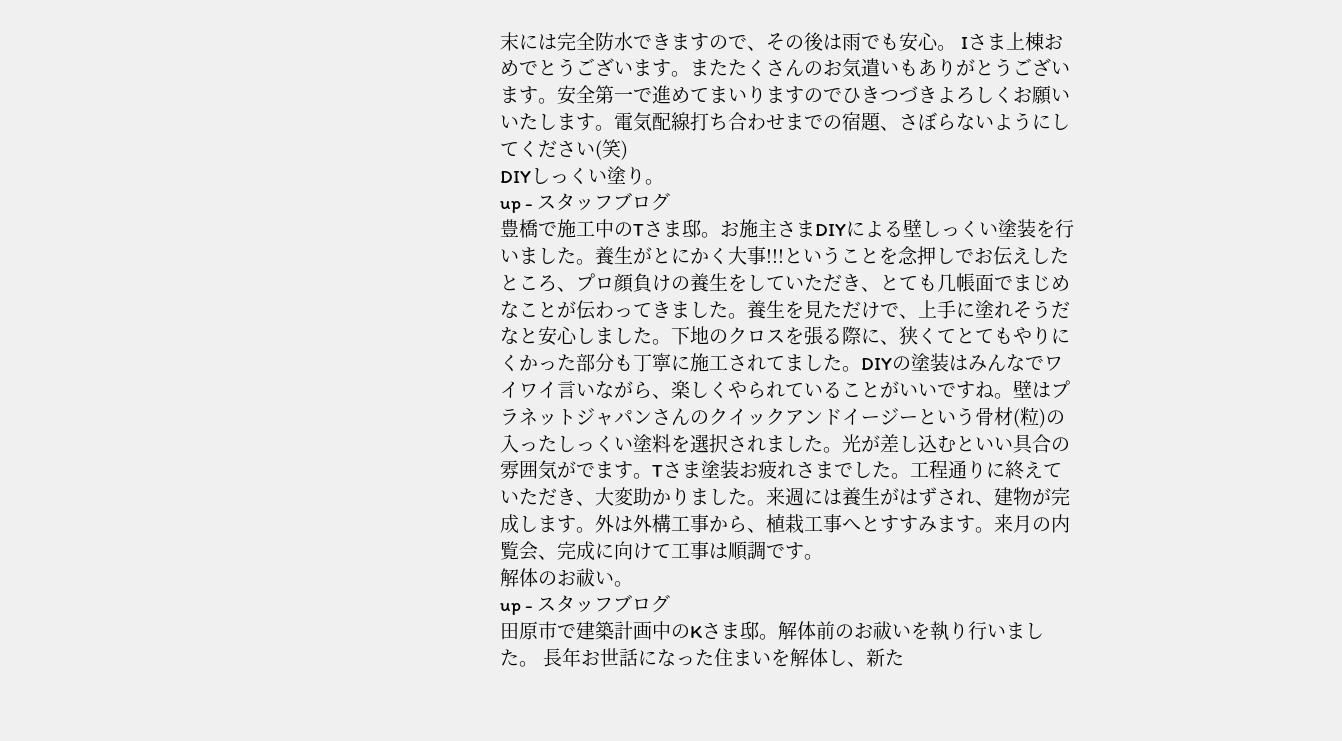末には完全防水できますので、その後は雨でも安心。 Iさま上棟おめでとうございます。またたくさんのお気遣いもありがとうございます。安全第一で進めてまいりますのでひきつづきよろしくお願いいたします。電気配線打ち合わせまでの宿題、さぼらないようにしてください(笑)
DIYしっくい塗り。
up - スタッフブログ
豊橋で施工中のTさま邸。お施主さまDIYによる壁しっくい塗装を行いました。養生がとにかく大事!!!ということを念押しでお伝えしたところ、プロ顔負けの養生をしていただき、とても几帳面でまじめなことが伝わってきました。養生を見ただけで、上手に塗れそうだなと安心しました。下地のクロスを張る際に、狭くてとてもやりにくかった部分も丁寧に施工されてました。DIYの塗装はみんなでワイワイ言いながら、楽しくやられていることがいいですね。壁はプラネットジャパンさんのクイックアンドイージーという骨材(粒)の入ったしっくい塗料を選択されました。光が差し込むといい具合の雰囲気がでます。Tさま塗装お疲れさまでした。工程通りに終えていただき、大変助かりました。来週には養生がはずされ、建物が完成します。外は外構工事から、植栽工事へとすすみます。来月の内覧会、完成に向けて工事は順調です。
解体のお祓い。
up - スタッフブログ
田原市で建築計画中のKさま邸。解体前のお祓いを執り行いました。 長年お世話になった住まいを解体し、新た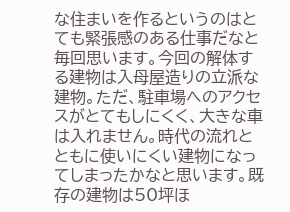な住まいを作るというのはとても緊張感のある仕事だなと毎回思います。今回の解体する建物は入母屋造りの立派な建物。ただ、駐車場へのアクセスがとてもしにくく、大きな車は入れません。時代の流れとともに使いにくい建物になってしまったかなと思います。既存の建物は50坪ほ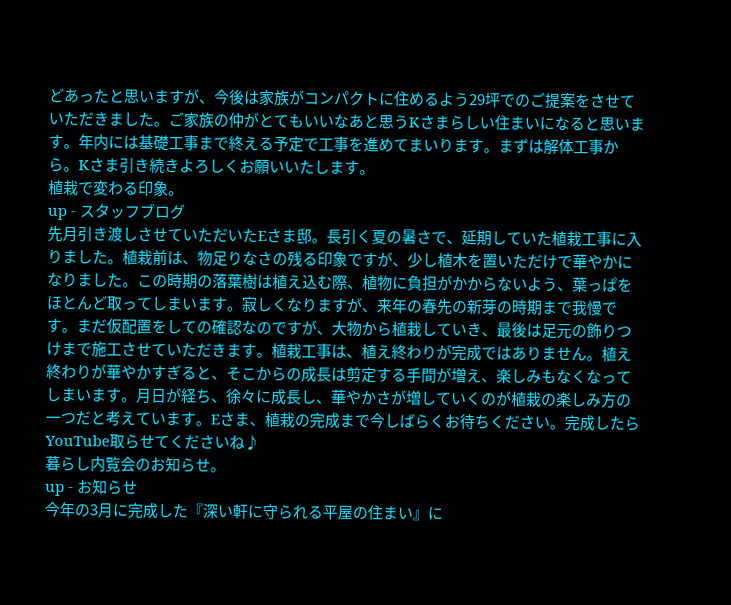どあったと思いますが、今後は家族がコンパクトに住めるよう29坪でのご提案をさせていただきました。ご家族の仲がとてもいいなあと思うKさまらしい住まいになると思います。年内には基礎工事まで終える予定で工事を進めてまいります。まずは解体工事から。Kさま引き続きよろしくお願いいたします。
植栽で変わる印象。
up - スタッフブログ
先月引き渡しさせていただいたEさま邸。長引く夏の暑さで、延期していた植栽工事に入りました。植栽前は、物足りなさの残る印象ですが、少し植木を置いただけで華やかになりました。この時期の落葉樹は植え込む際、植物に負担がかからないよう、葉っぱをほとんど取ってしまいます。寂しくなりますが、来年の春先の新芽の時期まで我慢です。まだ仮配置をしての確認なのですが、大物から植栽していき、最後は足元の飾りつけまで施工させていただきます。植栽工事は、植え終わりが完成ではありません。植え終わりが華やかすぎると、そこからの成長は剪定する手間が増え、楽しみもなくなってしまいます。月日が経ち、徐々に成長し、華やかさが増していくのが植栽の楽しみ方の一つだと考えています。Eさま、植栽の完成まで今しばらくお待ちください。完成したらYouTube取らせてくださいね♪
暮らし内覧会のお知らせ。
up - お知らせ
今年の3月に完成した『深い軒に守られる平屋の住まい』に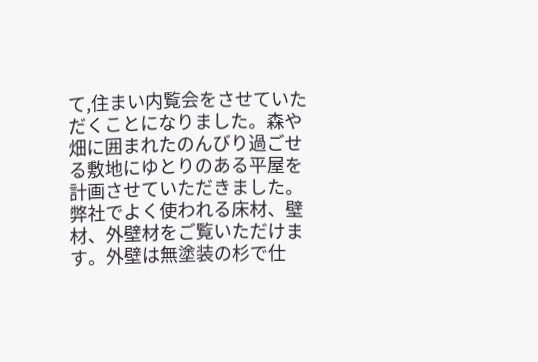て,住まい内覧会をさせていただくことになりました。森や畑に囲まれたのんびり過ごせる敷地にゆとりのある平屋を計画させていただきました。弊社でよく使われる床材、壁材、外壁材をご覧いただけます。外壁は無塗装の杉で仕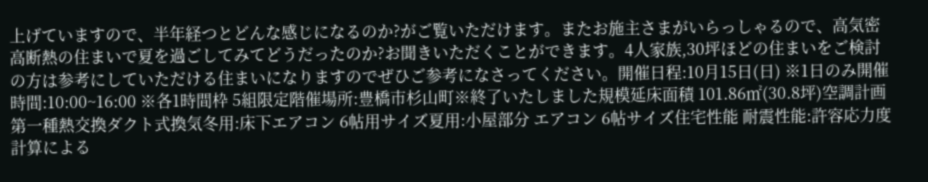上げていますので、半年経つとどんな感じになるのか?がご覧いただけます。またお施主さまがいらっしゃるので、高気密高断熱の住まいで夏を過ごしてみてどうだったのか?お聞きいただくことができます。4人家族,30坪ほどの住まいをご検討の方は参考にしていただける住まいになりますのでぜひご参考になさってください。開催日程:10月15日(日) ※1日のみ開催時間:10:00~16:00 ※各1時間枠 5組限定階催場所:豊橋市杉山町※終了いたしました規模延床面積 101.86㎡(30.8坪)空調計画第一種熱交換ダクト式換気冬用:床下エアコン 6帖用サイズ夏用:小屋部分 エアコン 6帖サイズ住宅性能 耐震性能:許容応力度計算による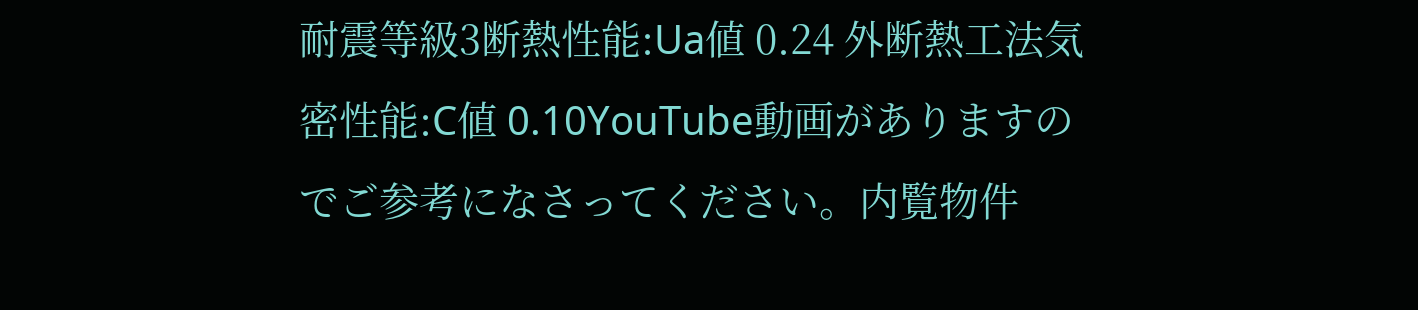耐震等級3断熱性能:Ua値 0.24 外断熱工法気密性能:C値 0.10YouTube動画がありますのでご参考になさってください。内覧物件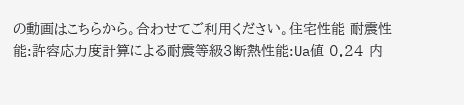の動画はこちらから。合わせてご利用ください。住宅性能 耐震性能:許容応力度計算による耐震等級3断熱性能:Ua値 0.24 内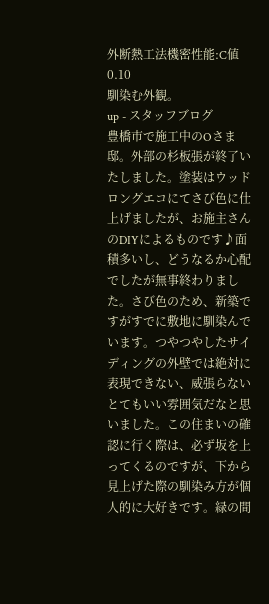外断熱工法機密性能:C値0.10
馴染む外観。
up - スタッフブログ
豊橋市で施工中のOさま邸。外部の杉板張が終了いたしました。塗装はウッドロングエコにてさび色に仕上げましたが、お施主さんのDIYによるものです♪面積多いし、どうなるか心配でしたが無事終わりました。さび色のため、新築ですがすでに敷地に馴染んでいます。つやつやしたサイディングの外壁では絶対に表現できない、威張らないとてもいい雰囲気だなと思いました。この住まいの確認に行く際は、必ず坂を上ってくるのですが、下から見上げた際の馴染み方が個人的に大好きです。緑の間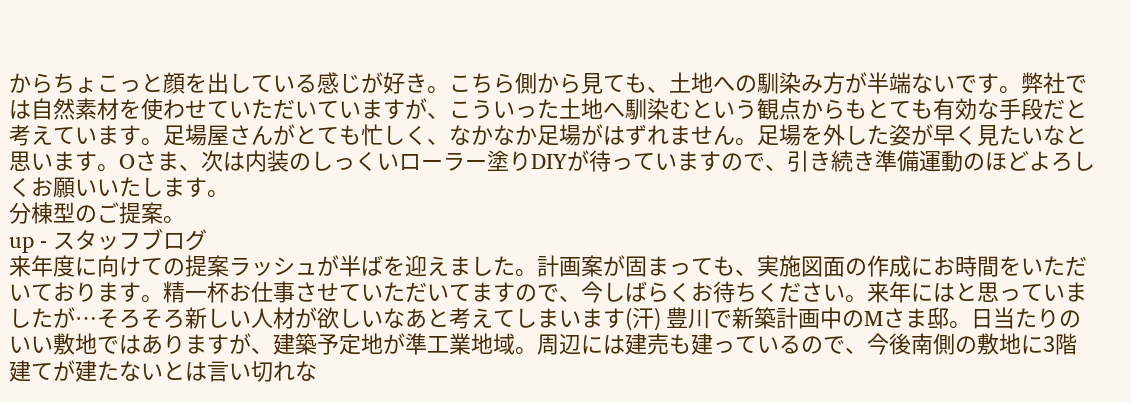からちょこっと顔を出している感じが好き。こちら側から見ても、土地への馴染み方が半端ないです。弊社では自然素材を使わせていただいていますが、こういった土地へ馴染むという観点からもとても有効な手段だと考えています。足場屋さんがとても忙しく、なかなか足場がはずれません。足場を外した姿が早く見たいなと思います。Oさま、次は内装のしっくいローラー塗りDIYが待っていますので、引き続き準備運動のほどよろしくお願いいたします。
分棟型のご提案。
up - スタッフブログ
来年度に向けての提案ラッシュが半ばを迎えました。計画案が固まっても、実施図面の作成にお時間をいただいております。精一杯お仕事させていただいてますので、今しばらくお待ちください。来年にはと思っていましたが…そろそろ新しい人材が欲しいなあと考えてしまいます(汗) 豊川で新築計画中のMさま邸。日当たりのいい敷地ではありますが、建築予定地が準工業地域。周辺には建売も建っているので、今後南側の敷地に3階建てが建たないとは言い切れな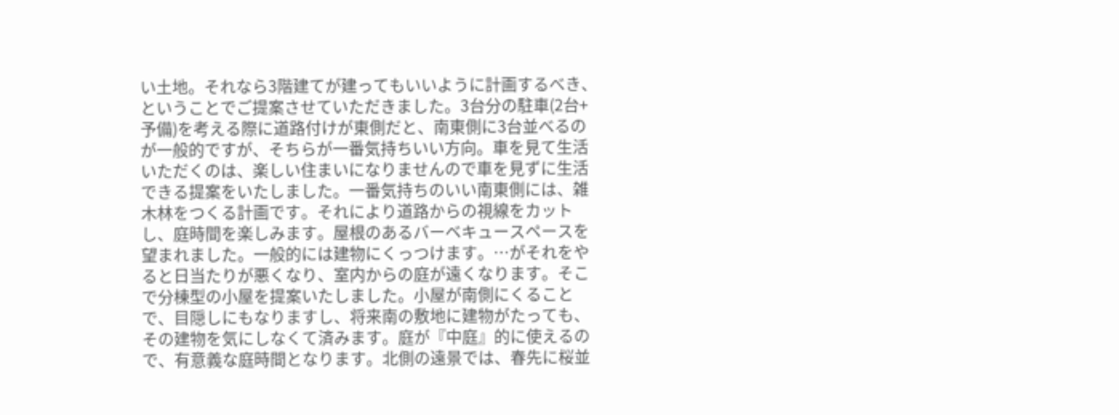い土地。それなら3階建てが建ってもいいように計画するべき、ということでご提案させていただきました。3台分の駐車(2台+予備)を考える際に道路付けが東側だと、南東側に3台並べるのが一般的ですが、そちらが一番気持ちいい方向。車を見て生活いただくのは、楽しい住まいになりませんので車を見ずに生活できる提案をいたしました。一番気持ちのいい南東側には、雑木林をつくる計画です。それにより道路からの視線をカットし、庭時間を楽しみます。屋根のあるバーベキュースペースを望まれました。一般的には建物にくっつけます。…がそれをやると日当たりが悪くなり、室内からの庭が遠くなります。そこで分棟型の小屋を提案いたしました。小屋が南側にくることで、目隠しにもなりますし、将来南の敷地に建物がたっても、その建物を気にしなくて済みます。庭が『中庭』的に使えるので、有意義な庭時間となります。北側の遠景では、春先に桜並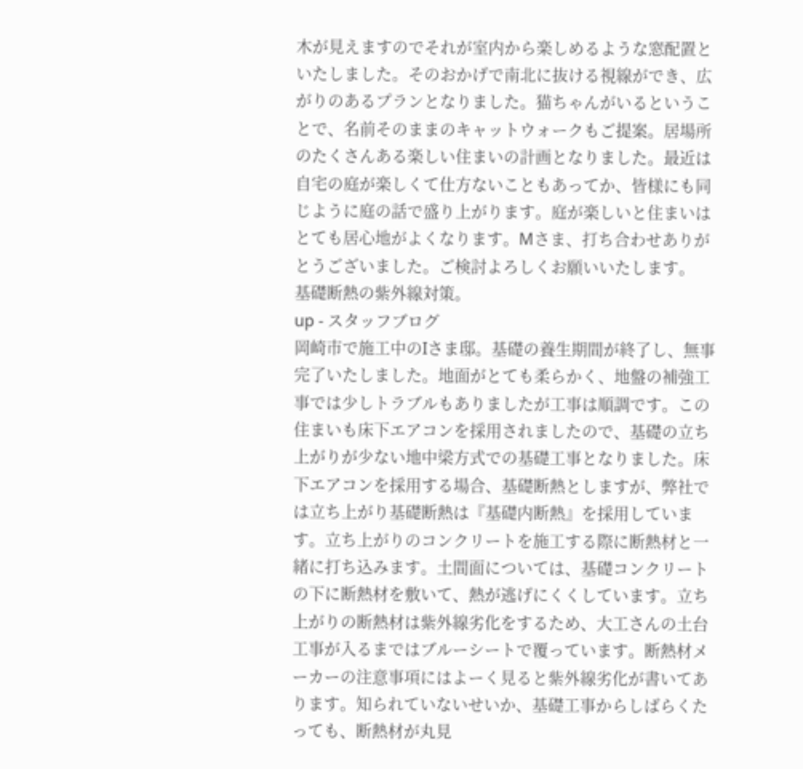木が見えますのでそれが室内から楽しめるような窓配置といたしました。そのおかげで南北に抜ける視線ができ、広がりのあるプランとなりました。猫ちゃんがいるということで、名前そのままのキャットウォークもご提案。居場所のたくさんある楽しい住まいの計画となりました。最近は自宅の庭が楽しくて仕方ないこともあってか、皆様にも同じように庭の話で盛り上がります。庭が楽しいと住まいはとても居心地がよくなります。Mさま、打ち合わせありがとうございました。ご検討よろしくお願いいたします。
基礎断熱の紫外線対策。
up - スタッフブログ
岡崎市で施工中のIさま邸。基礎の養生期間が終了し、無事完了いたしました。地面がとても柔らかく、地盤の補強工事では少しトラブルもありましたが工事は順調です。この住まいも床下エアコンを採用されましたので、基礎の立ち上がりが少ない地中梁方式での基礎工事となりました。床下エアコンを採用する場合、基礎断熱としますが、弊社では立ち上がり基礎断熱は『基礎内断熱』を採用しています。立ち上がりのコンクリートを施工する際に断熱材と一緒に打ち込みます。土間面については、基礎コンクリートの下に断熱材を敷いて、熱が逃げにくくしています。立ち上がりの断熱材は紫外線劣化をするため、大工さんの土台工事が入るまではブルーシートで覆っています。断熱材メーカーの注意事項にはよーく見ると紫外線劣化が書いてあります。知られていないせいか、基礎工事からしばらくたっても、断熱材が丸見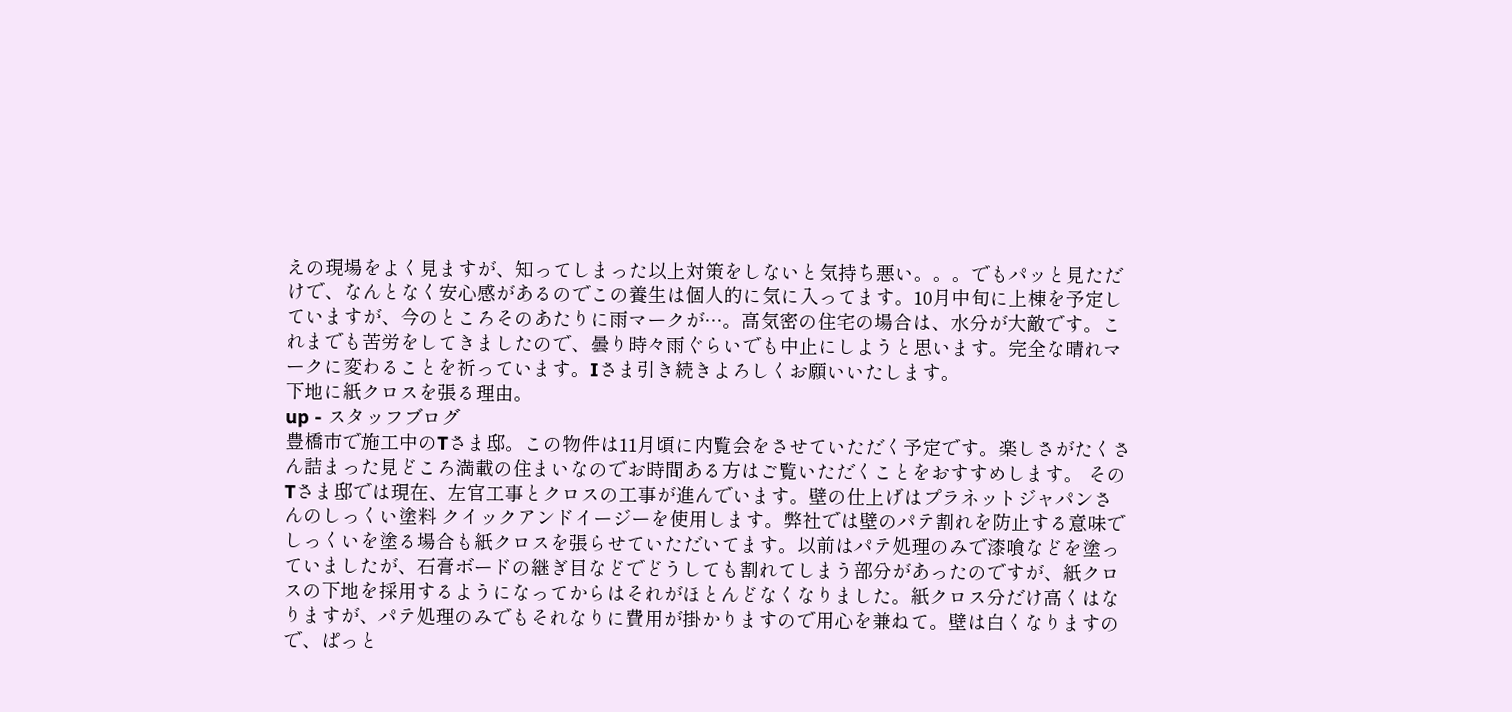えの現場をよく見ますが、知ってしまった以上対策をしないと気持ち悪い。。。でもパッと見ただけで、なんとなく安心感があるのでこの養生は個人的に気に入ってます。10月中旬に上棟を予定していますが、今のところそのあたりに雨マークが…。高気密の住宅の場合は、水分が大敵です。これまでも苦労をしてきましたので、曇り時々雨ぐらいでも中止にしようと思います。完全な晴れマークに変わることを祈っています。Iさま引き続きよろしくお願いいたします。
下地に紙クロスを張る理由。
up - スタッフブログ
豊橋市で施工中のTさま邸。この物件は11月頃に内覧会をさせていただく予定です。楽しさがたくさん詰まった見どころ満載の住まいなのでお時間ある方はご覧いただくことをおすすめします。 そのTさま邸では現在、左官工事とクロスの工事が進んでいます。壁の仕上げはプラネットジャパンさんのしっくい塗料 クイックアンドイージーを使用します。弊社では壁のパテ割れを防止する意味でしっくいを塗る場合も紙クロスを張らせていただいてます。以前はパテ処理のみで漆喰などを塗っていましたが、石膏ボードの継ぎ目などでどうしても割れてしまう部分があったのですが、紙クロスの下地を採用するようになってからはそれがほとんどなくなりました。紙クロス分だけ高くはなりますが、パテ処理のみでもそれなりに費用が掛かりますので用心を兼ねて。壁は白くなりますので、ぱっと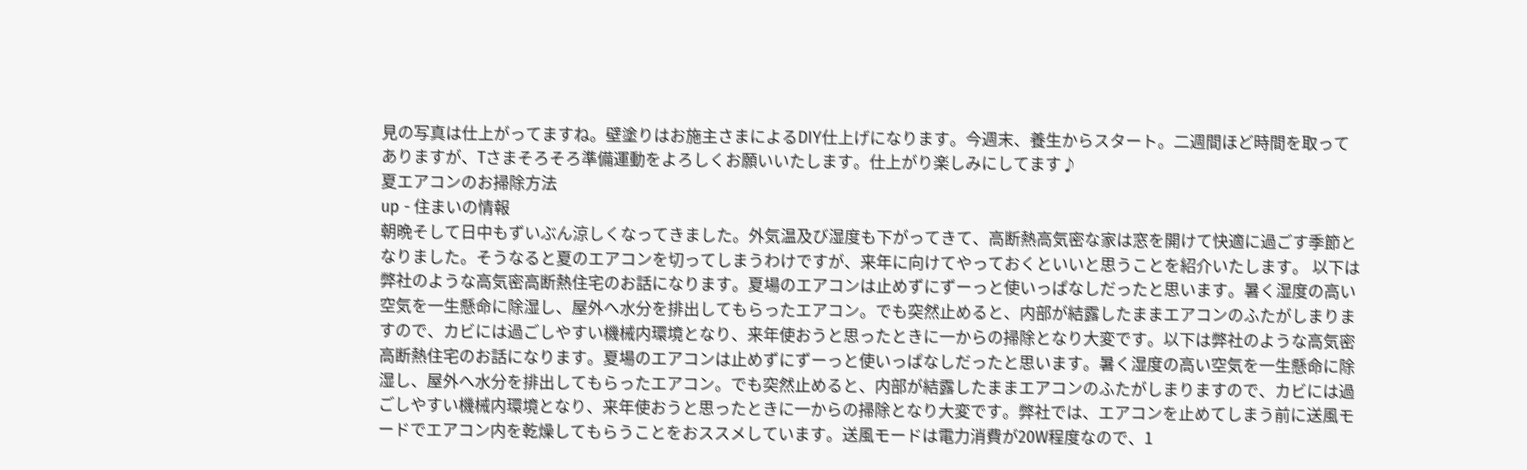見の写真は仕上がってますね。壁塗りはお施主さまによるDIY仕上げになります。今週末、養生からスタート。二週間ほど時間を取ってありますが、Tさまそろそろ準備運動をよろしくお願いいたします。仕上がり楽しみにしてます♪
夏エアコンのお掃除方法
up - 住まいの情報
朝晩そして日中もずいぶん涼しくなってきました。外気温及び湿度も下がってきて、高断熱高気密な家は窓を開けて快適に過ごす季節となりました。そうなると夏のエアコンを切ってしまうわけですが、来年に向けてやっておくといいと思うことを紹介いたします。 以下は弊社のような高気密高断熱住宅のお話になります。夏場のエアコンは止めずにずーっと使いっぱなしだったと思います。暑く湿度の高い空気を一生懸命に除湿し、屋外へ水分を排出してもらったエアコン。でも突然止めると、内部が結露したままエアコンのふたがしまりますので、カビには過ごしやすい機械内環境となり、来年使おうと思ったときに一からの掃除となり大変です。以下は弊社のような高気密高断熱住宅のお話になります。夏場のエアコンは止めずにずーっと使いっぱなしだったと思います。暑く湿度の高い空気を一生懸命に除湿し、屋外へ水分を排出してもらったエアコン。でも突然止めると、内部が結露したままエアコンのふたがしまりますので、カビには過ごしやすい機械内環境となり、来年使おうと思ったときに一からの掃除となり大変です。弊社では、エアコンを止めてしまう前に送風モードでエアコン内を乾燥してもらうことをおススメしています。送風モードは電力消費が20W程度なので、1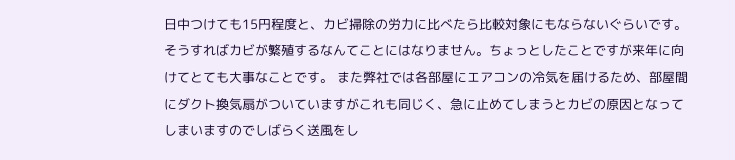日中つけても15円程度と、カビ掃除の労力に比べたら比較対象にもならないぐらいです。そうすればカビが繁殖するなんてことにはなりません。ちょっとしたことですが来年に向けてとても大事なことです。 また弊社では各部屋にエアコンの冷気を届けるため、部屋間にダクト換気扇がついていますがこれも同じく、急に止めてしまうとカビの原因となってしまいますのでしばらく送風をし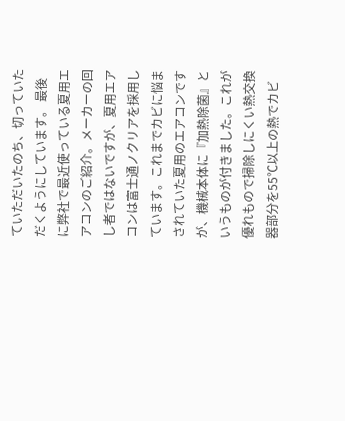ていただいたのち、切っていただくようにしています。 最後に弊社で最近使っている夏用エアコンのご紹介。メーカーの回し者ではないですが、夏用エアコンは富士通ノクリアを採用しています。これまでカビに悩まされていた夏用のエアコンですが、機械本体に『加熱除菌』というものが付きました。これが優れもので掃除しにくい熱交換器部分を55℃以上の熱でカビ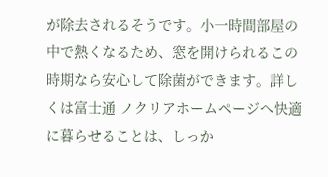が除去されるそうです。小一時間部屋の中で熱くなるため、窓を開けられるこの時期なら安心して除菌ができます。詳しくは富士通 ノクリアホームページへ快適に暮らせることは、しっか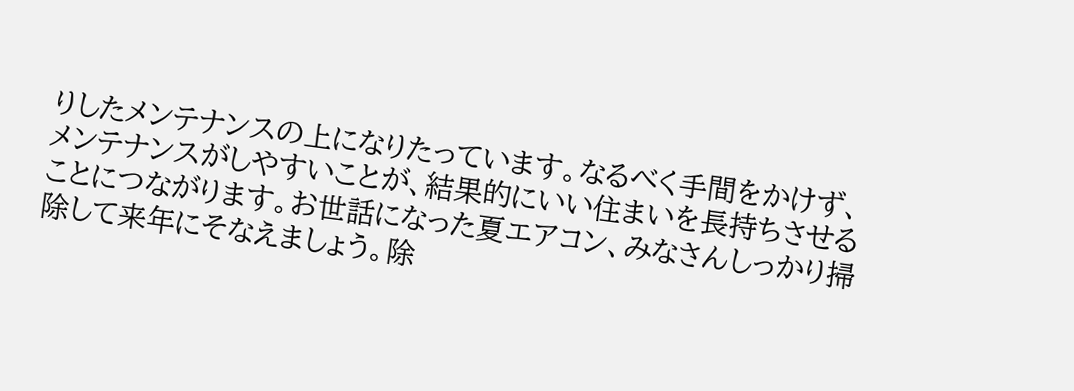りしたメンテナンスの上になりたっています。なるべく手間をかけず、メンテナンスがしやすいことが、結果的にいい住まいを長持ちさせることにつながります。お世話になった夏エアコン、みなさんしっかり掃除して来年にそなえましょう。除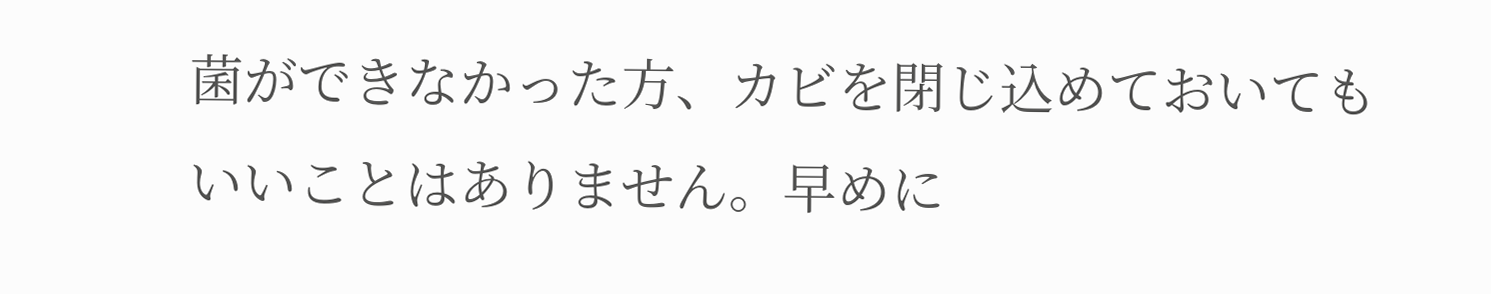菌ができなかった方、カビを閉じ込めておいてもいいことはありません。早めに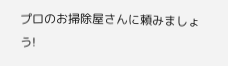プロのお掃除屋さんに頼みましょう!